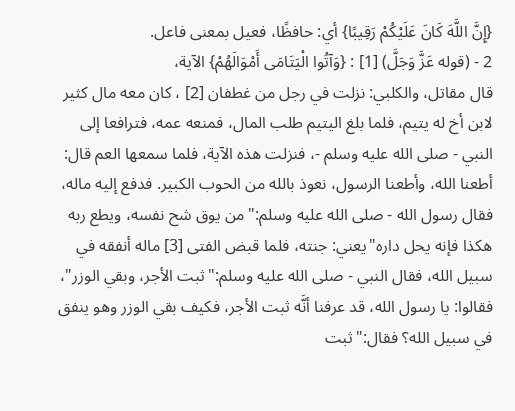{إِنَّ اللَّهَ كَانَ عَلَيْكُمْ رَقِيبًا} أي: حافظًا، فعيل بمعنى فاعل.
2 - (قوله عَزَّ وَجَلَّ) [1] : {وَآتُوا الْيَتَامَى أَمْوَالَهُمْ} الآية،
قال مقاتل، والكلبي: نزلت في رجل من غطفان [2] ، كان معه مال كثير لابن أخ له يتيم، فلما بلغ اليتيم طلب المال، فمنعه عمه، فترافعا إلى النبي - صلى الله عليه وسلم -، فنزلت هذه الآية، فلما سمعها العم قال: أطعنا الله، وأطعنا الرسول، نعوذ بالله من الحوب الكبير. فدفع إليه ماله، فقال رسول الله - صلى الله عليه وسلم:"من يوق شح نفسه، ويطع ربه هكذا فإنه يحل داره"يعني: جنته، فلما قبض الفتى [3] ماله أنفقه في سبيل الله، فقال النبي - صلى الله عليه وسلم:"ثبت الأجر، وبقي الوزر"، فقالوا: يا رسول الله، قد عرفنا أنَّه ثبت الأجر، فكيف بقي الوزر وهو ينفق في سبيل الله؟ فقال:"ثبت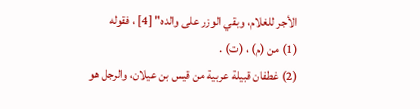الأجر للغلام، وبقي الوزر على والده" [4] ، فقوله
(1) من (م) ، (ت) .
(2) غطفان قبيلة عربية من قيس بن عيلان، والرجل هو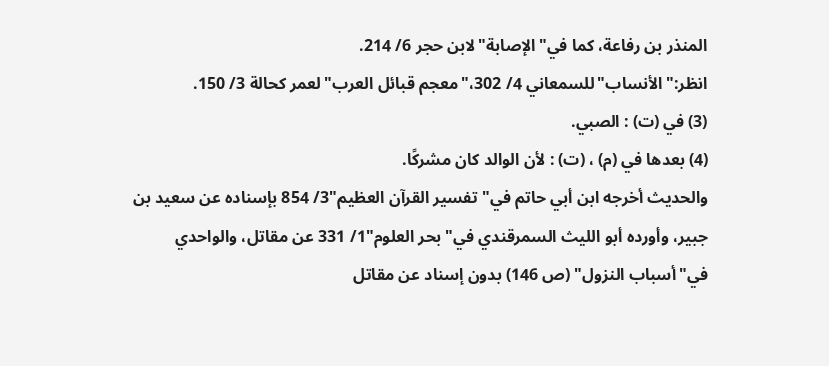المنذر بن رفاعة، كما في"الإصابة"لابن حجر 6/ 214.
انظر:"الأنساب"للسمعاني 4/ 302،"معجم قبائل العرب"لعمر كحالة 3/ 150.
(3) في (ت) : الصبي.
(4) بعدها في (م) ، (ت) : لأن الوالد كان مشركًا.
والحديث أخرجه ابن أبي حاتم في"تفسير القرآن العظيم"3/ 854 بإسناده عن سعيد بن جبير، وأورده أبو الليث السمرقندي في"بحر العلوم"1/ 331 عن مقاتل، والواحدي في"أسباب النزول" (ص 146) بدون إسناد عن مقاتل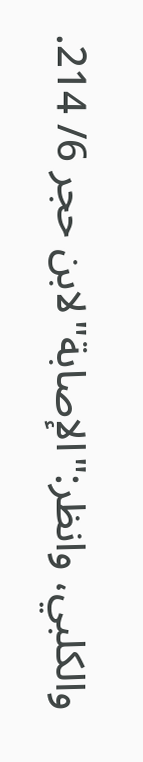والكلبي، وانظر:"الإصابة"لابن حجر 6/ 214.